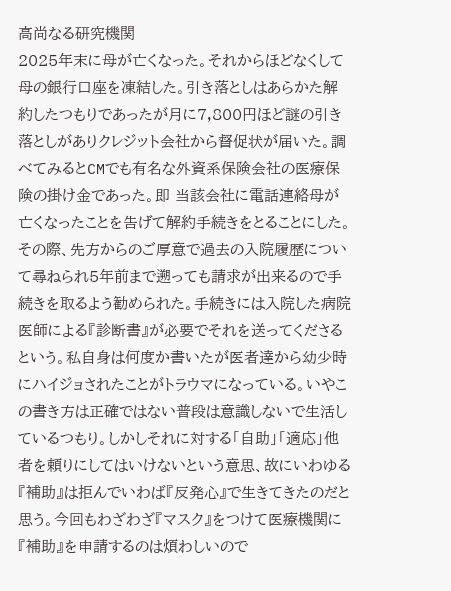高尚なる研究機関
2025年末に母が亡くなった。それからほどなくして母の銀行口座を凍結した。引き落としはあらかた解約したつもりであったが月に7,800円ほど謎の引き落としがありクレジット会社から督促状が届いた。調べてみるとCMでも有名な外資系保険会社の医療保険の掛け金であった。即 当該会社に電話連絡母が亡くなったことを告げて解約手続きをとることにした。その際、先方からのご厚意で過去の入院履歴について尋ねられ5年前まで遡っても請求が出来るので手続きを取るよう勧められた。手続きには入院した病院医師による『診断書』が必要でそれを送ってくださるという。私自身は何度か書いたが医者達から幼少時にハイジョされたことがトラウマになっている。いやこの書き方は正確ではない普段は意識しないで生活しているつもり。しかしそれに対する「自助」「適応」他者を頼りにしてはいけないという意思、故にいわゆる『補助』は拒んでいわば『反発心』で生きてきたのだと思う。今回もわざわざ『マスク』をつけて医療機関に『補助』を申請するのは煩わしいので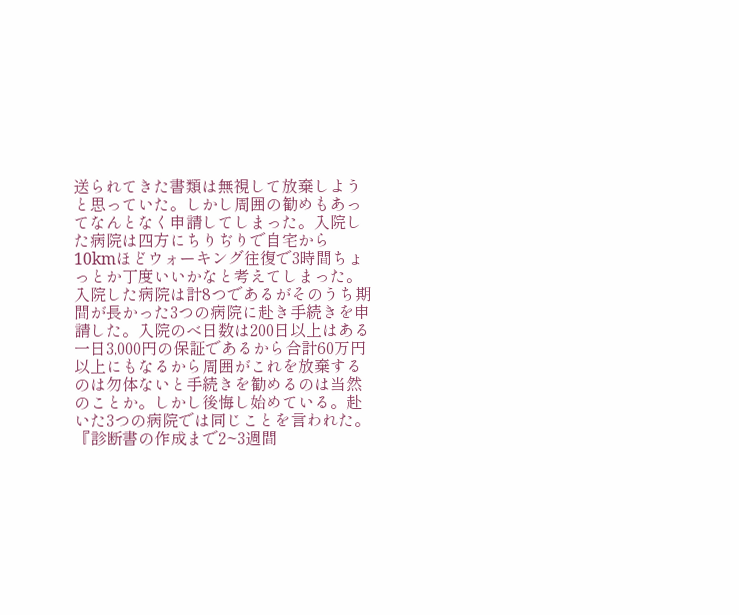送られてきた書類は無視して放棄しようと思っていた。しかし周囲の勧めもあってなんとなく申請してしまった。入院した病院は四方にちりぢりで自宅から10kmほどウォーキング往復で3時間ちょっとか丁度いいかなと考えてしまった。入院した病院は計8つであるがそのうち期間が長かった3つの病院に赴き手続きを申請した。入院のべ日数は200日以上はある一日3,000円の保証であるから合計60万円以上にもなるから周囲がこれを放棄するのは勿体ないと手続きを勧めるのは当然のことか。しかし後悔し始めている。赴いた3つの病院では同じことを言われた。『診断書の作成まで2~3週間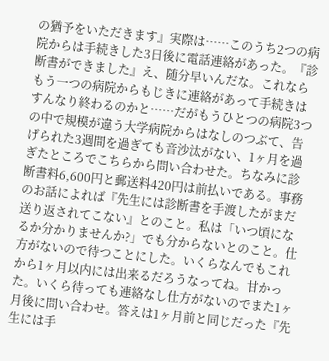の猶予をいただきます』実際は……このうち2つの病院からは手続きした3日後に電話連絡があった。『診断書ができました』え、随分早いんだな。これならもう一つの病院からもじきに連絡があって手続きはすんなり終わるのかと……だがもうひとつの病院3つの中で規模が違う大学病院からはなしのつぶて、告げられた3週間を過ぎても音沙汰がない、1ヶ月を過ぎたところでこちらから問い合わせた。ちなみに診断書料6,600円と郵送料420円は前払いである。事務のお話によれば『先生には診断書を手渡したがまだ送り返されてこない』とのこと。私は「いつ頃になるか分かりませんか?」でも分からないとのこと。仕方がないので待つことにした。いくらなんでもこれから1ヶ月以内には出来るだろうなってね。甘かった。いくら待っても連絡なし仕方がないのでまた1ヶ月後に問い合わせ。答えは1ヶ月前と同じだった『先生には手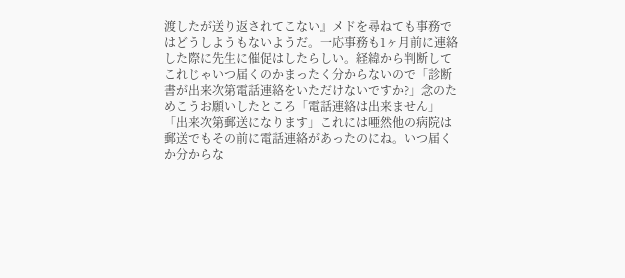渡したが送り返されてこない』メドを尋ねても事務ではどうしようもないようだ。一応事務も1ヶ月前に連絡した際に先生に催促はしたらしい。経緯から判断してこれじゃいつ届くのかまったく分からないので「診断書が出来次第電話連絡をいただけないですか?」念のためこうお願いしたところ「電話連絡は出来ません」「出来次第郵送になります」これには唖然他の病院は郵送でもその前に電話連絡があったのにね。いつ届くか分からな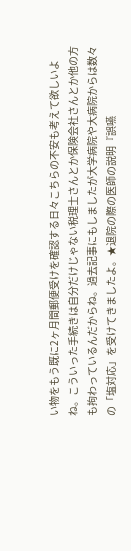い物をもう既に2ヶ月間郵便受けを確認する日々こちらの不安も考えて欲しいよね。こういった手続きは自分だけじゃない税理士さんとか保険会社さんとか他の方も拘わっているんだからね。過去記事にもしましたが大学病院や大病院からは数々の「塩対応」を受けてきましたよ。★退院の際の医師の説明『誤嚥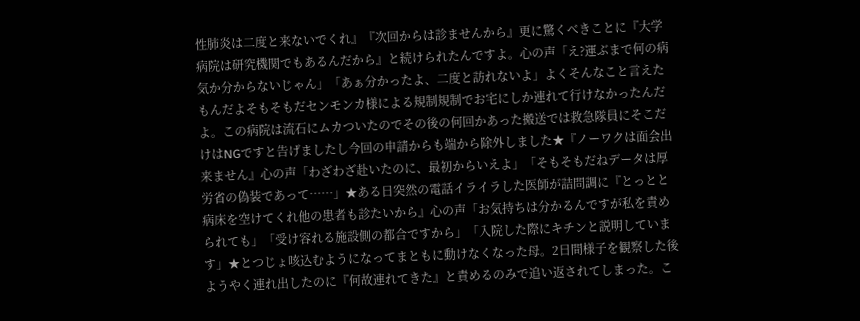性肺炎は二度と来ないでくれ』『次回からは診ませんから』更に驚くべきことに『大学病院は研究機関でもあるんだから』と続けられたんですよ。心の声「え?運ぶまで何の病気か分からないじゃん」「あぁ分かったよ、二度と訪れないよ」よくそんなこと言えたもんだよそもそもだセンモンカ様による規制規制でお宅にしか連れて行けなかったんだよ。この病院は流石にムカついたのでその後の何回かあった搬送では救急隊員にそこだけはNGですと告げましたし今回の申請からも端から除外しました★『ノーワクは面会出来ません』心の声「わざわざ赴いたのに、最初からいえよ」「そもそもだねデータは厚労省の偽装であって……」★ある日突然の電話イライラした医師が詰問調に『とっとと病床を空けてくれ他の患者も診たいから』心の声「お気持ちは分かるんですが私を責められても」「受け容れる施設側の都合ですから」「入院した際にキチンと説明しています」★とつじょ咳込むようになってまともに動けなくなった母。2日間様子を観察した後ようやく連れ出したのに『何故連れてきた』と責めるのみで追い返されてしまった。こ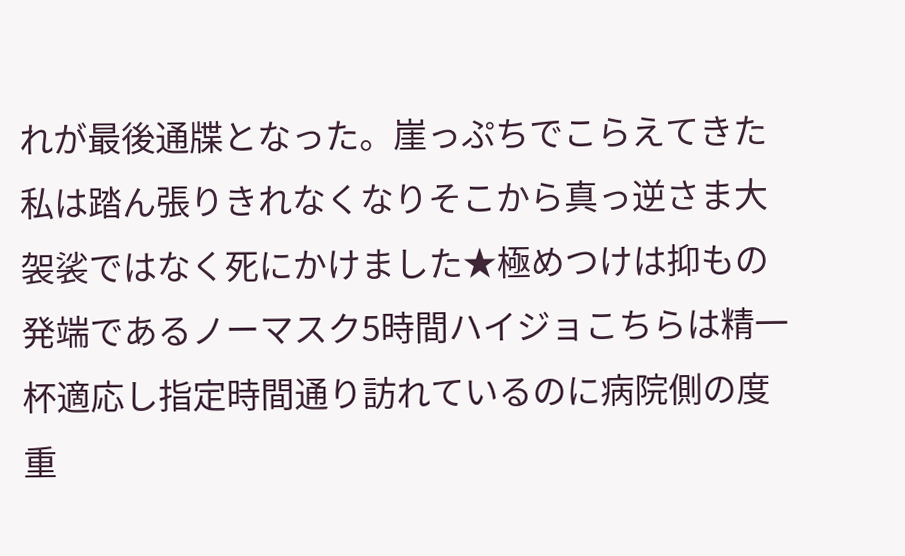れが最後通牒となった。崖っぷちでこらえてきた私は踏ん張りきれなくなりそこから真っ逆さま大袈裟ではなく死にかけました★極めつけは抑もの発端であるノーマスク5時間ハイジョこちらは精一杯適応し指定時間通り訪れているのに病院側の度重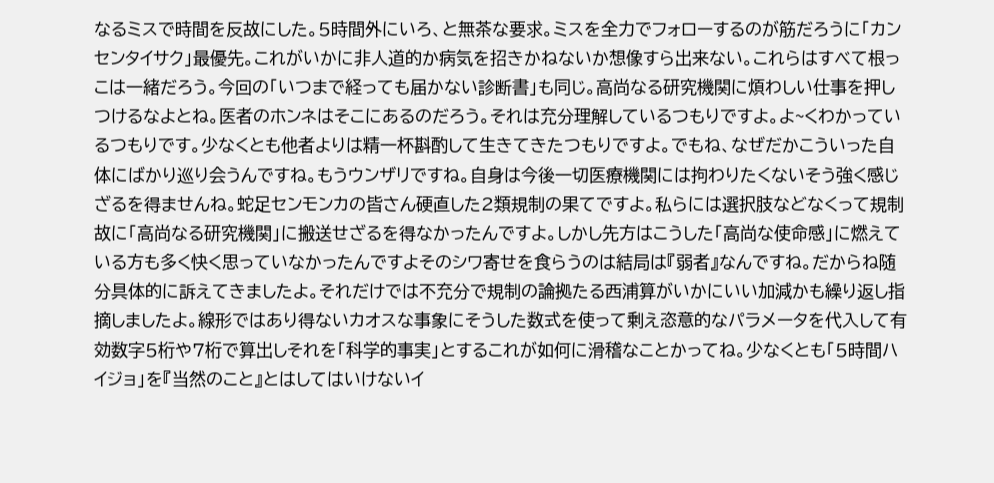なるミスで時間を反故にした。5時間外にいろ、と無茶な要求。ミスを全力でフォローするのが筋だろうに「カンセンタイサク」最優先。これがいかに非人道的か病気を招きかねないか想像すら出来ない。これらはすべて根っこは一緒だろう。今回の「いつまで経っても届かない診断書」も同じ。高尚なる研究機関に煩わしい仕事を押しつけるなよとね。医者のホンネはそこにあるのだろう。それは充分理解しているつもりですよ。よ~くわかっているつもりです。少なくとも他者よりは精一杯斟酌して生きてきたつもりですよ。でもね、なぜだかこういった自体にばかり巡り会うんですね。もうウンザリですね。自身は今後一切医療機関には拘わりたくないそう強く感じざるを得ませんね。蛇足センモンカの皆さん硬直した2類規制の果てですよ。私らには選択肢などなくって規制故に「高尚なる研究機関」に搬送せざるを得なかったんですよ。しかし先方はこうした「高尚な使命感」に燃えている方も多く快く思っていなかったんですよそのシワ寄せを食らうのは結局は『弱者』なんですね。だからね随分具体的に訴えてきましたよ。それだけでは不充分で規制の論拠たる西浦算がいかにいい加減かも繰り返し指摘しましたよ。線形ではあり得ないカオスな事象にそうした数式を使って剰え恣意的なパラメータを代入して有効数字5桁や7桁で算出しそれを「科学的事実」とするこれが如何に滑稽なことかってね。少なくとも「5時間ハイジョ」を『当然のこと』とはしてはいけないイ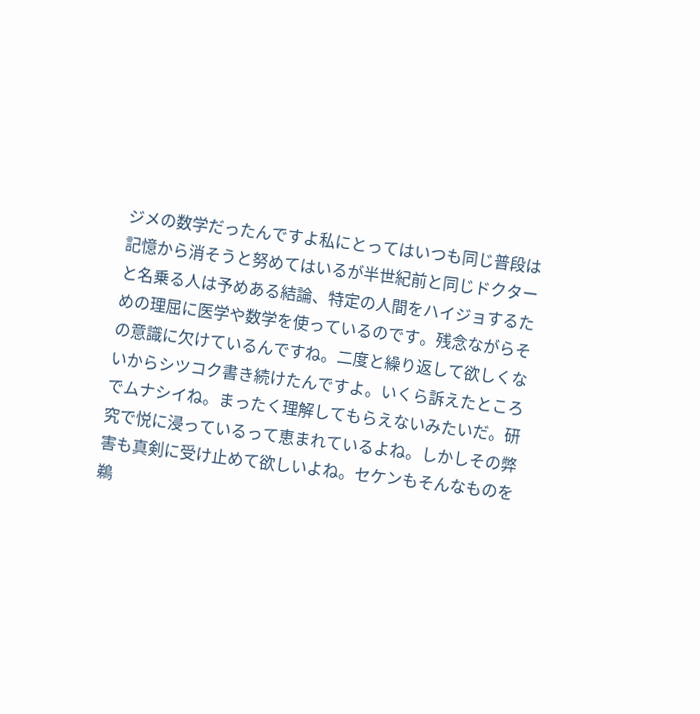ジメの数学だったんですよ私にとってはいつも同じ普段は記憶から消そうと努めてはいるが半世紀前と同じドクターと名乗る人は予めある結論、特定の人間をハイジョするための理屈に医学や数学を使っているのです。残念ながらその意識に欠けているんですね。二度と繰り返して欲しくないからシツコク書き続けたんですよ。いくら訴えたところでムナシイね。まったく理解してもらえないみたいだ。研究で悦に浸っているって恵まれているよね。しかしその弊害も真剣に受け止めて欲しいよね。セケンもそんなものを鵜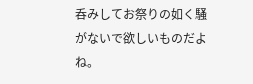呑みしてお祭りの如く騒がないで欲しいものだよね。